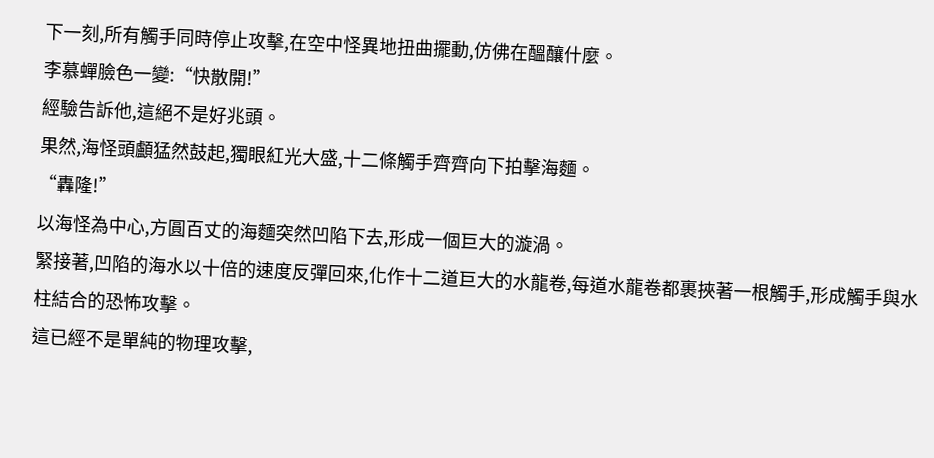下一刻,所有觸手同時停止攻擊,在空中怪異地扭曲擺動,仿佛在醞釀什麼。
李慕蟬臉色一變:“快散開!”
經驗告訴他,這絕不是好兆頭。
果然,海怪頭顱猛然鼓起,獨眼紅光大盛,十二條觸手齊齊向下拍擊海麵。
“轟隆!”
以海怪為中心,方圓百丈的海麵突然凹陷下去,形成一個巨大的漩渦。
緊接著,凹陷的海水以十倍的速度反彈回來,化作十二道巨大的水龍卷,每道水龍卷都裹挾著一根觸手,形成觸手與水柱結合的恐怖攻擊。
這已經不是單純的物理攻擊,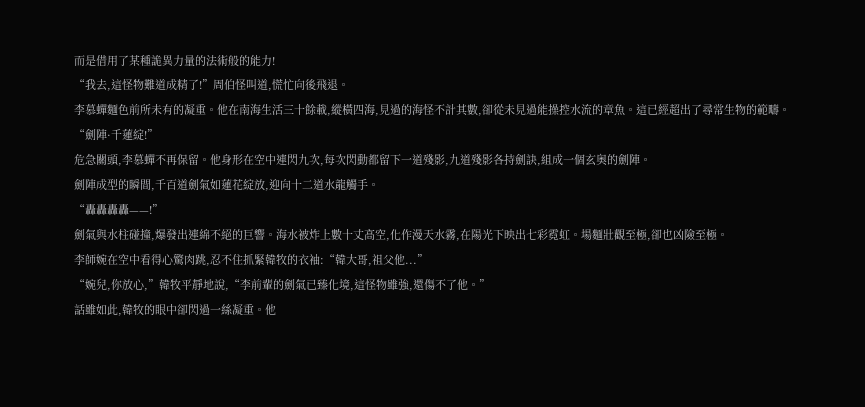而是借用了某種詭異力量的法術般的能力!
“我去,這怪物難道成精了!”周伯怪叫道,慌忙向後飛退。
李慕蟬麵色前所未有的凝重。他在南海生活三十餘載,縱橫四海,見過的海怪不計其數,卻從未見過能操控水流的章魚。這已經超出了尋常生物的範疇。
“劍陣·千蓮綻!”
危急關頭,李慕蟬不再保留。他身形在空中連閃九次,每次閃動都留下一道殘影,九道殘影各持劍訣,組成一個玄奧的劍陣。
劍陣成型的瞬間,千百道劍氣如蓮花綻放,迎向十二道水龍觸手。
“轟轟轟轟——!”
劍氣與水柱碰撞,爆發出連綿不絕的巨響。海水被炸上數十丈高空,化作漫天水霧,在陽光下映出七彩霓虹。場麵壯觀至極,卻也凶險至極。
李師婉在空中看得心驚肉跳,忍不住抓緊韓牧的衣袖:“韓大哥,祖父他...”
“婉兒,你放心,”韓牧平靜地說,“李前輩的劍氣已臻化境,這怪物雖強,還傷不了他。”
話雖如此,韓牧的眼中卻閃過一絲凝重。他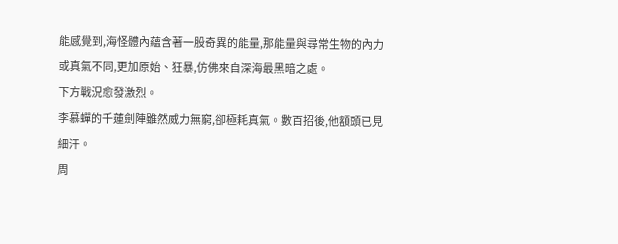能感覺到,海怪體內蘊含著一股奇異的能量,那能量與尋常生物的內力或真氣不同,更加原始、狂暴,仿佛來自深海最黑暗之處。
下方戰況愈發激烈。
李慕蟬的千蓮劍陣雖然威力無窮,卻極耗真氣。數百招後,他額頭已見細汗。
周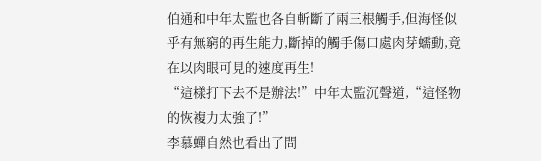伯通和中年太監也各自斬斷了兩三根觸手,但海怪似乎有無窮的再生能力,斷掉的觸手傷口處肉芽蠕動,竟在以肉眼可見的速度再生!
“這樣打下去不是辦法!”中年太監沉聲道,“這怪物的恢複力太強了!”
李慕蟬自然也看出了問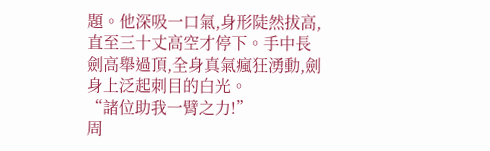題。他深吸一口氣,身形陡然拔高,直至三十丈高空才停下。手中長劍高舉過頂,全身真氣瘋狂湧動,劍身上泛起刺目的白光。
“諸位助我一臂之力!”
周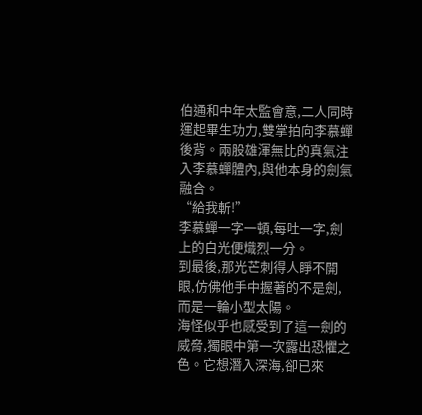伯通和中年太監會意,二人同時運起畢生功力,雙掌拍向李慕蟬後背。兩股雄渾無比的真氣注入李慕蟬體內,與他本身的劍氣融合。
“給我斬!”
李慕蟬一字一頓,每吐一字,劍上的白光便熾烈一分。
到最後,那光芒刺得人睜不開眼,仿佛他手中握著的不是劍,而是一輪小型太陽。
海怪似乎也感受到了這一劍的威脅,獨眼中第一次露出恐懼之色。它想潛入深海,卻已來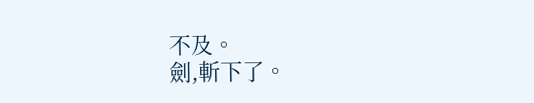不及。
劍,斬下了。